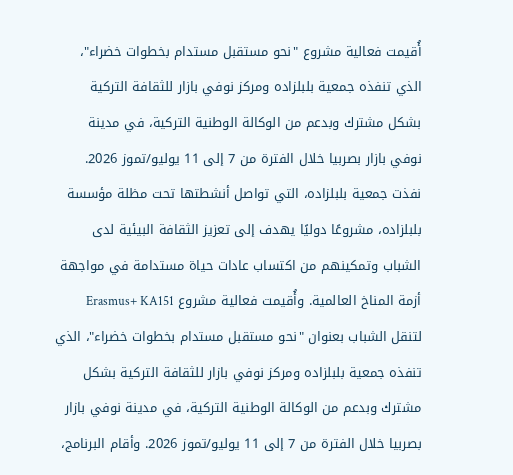أُقيمت فعالية مشروع "نحو مستقبل مستدام بخطوات خضراء"، الذي تنفذه جمعية بلبلزاده ومركز نوفي بازار للثقافة التركية بشكل مشترك وبدعم من الوكالة الوطنية التركية، في مدينة نوفي بازار بصربيا خلال الفترة من 7 إلى 11 يوليو/تموز 2026.
نفذت جمعية بلبلزاده، التي تواصل أنشطتها تحت مظلة مؤسسة بلبلزاده، مشروعًا دوليًا يهدف إلى تعزيز الثقافة البيئية لدى الشباب وتمكينهم من اكتساب عادات حياة مستدامة في مواجهة أزمة المناخ العالمية. وأُقيمت فعالية مشروع Erasmus+ KA151 لتنقل الشباب بعنوان "نحو مستقبل مستدام بخطوات خضراء"، الذي تنفذه جمعية بلبلزاده ومركز نوفي بازار للثقافة التركية بشكل مشترك وبدعم من الوكالة الوطنية التركية، في مدينة نوفي بازار بصربيا خلال الفترة من 7 إلى 11 يوليو/تموز 2026. وأقام البرنامج،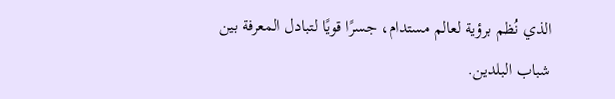الذي نُظم برؤية لعالم مستدام، جسرًا قويًا لتبادل المعرفة بين شباب البلدين.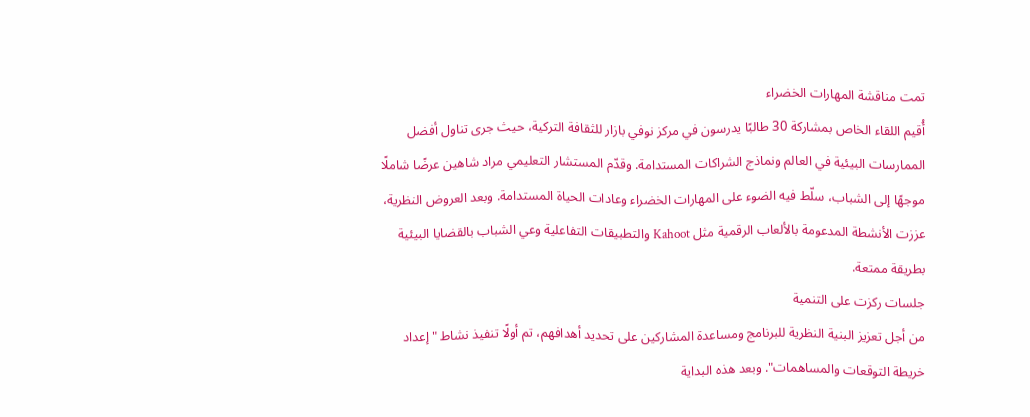تمت مناقشة المهارات الخضراء
أُقيم اللقاء الخاص بمشاركة 30 طالبًا يدرسون في مركز نوفي بازار للثقافة التركية، حيث جرى تناول أفضل الممارسات البيئية في العالم ونماذج الشراكات المستدامة. وقدّم المستشار التعليمي مراد شاهين عرضًا شاملًا موجهًا إلى الشباب، سلّط فيه الضوء على المهارات الخضراء وعادات الحياة المستدامة. وبعد العروض النظرية، عززت الأنشطة المدعومة بالألعاب الرقمية مثل Kahoot والتطبيقات التفاعلية وعي الشباب بالقضايا البيئية بطريقة ممتعة.
جلسات ركزت على التنمية
من أجل تعزيز البنية النظرية للبرنامج ومساعدة المشاركين على تحديد أهدافهم، تم أولًا تنفيذ نشاط "إعداد خريطة التوقعات والمساهمات". وبعد هذه البداية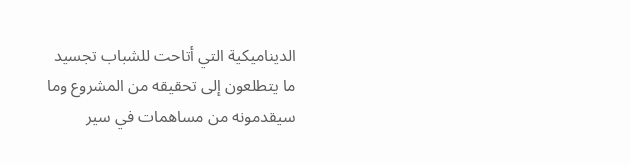الديناميكية التي أتاحت للشباب تجسيد ما يتطلعون إلى تحقيقه من المشروع وما سيقدمونه من مساهمات في سير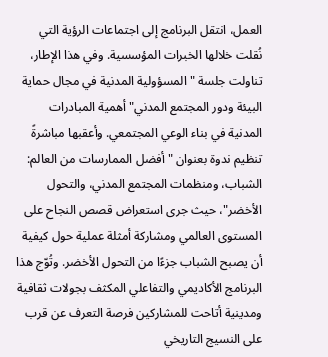العمل، انتقل البرنامج إلى اجتماعات الرؤية التي نُقلت خلالها الخبرات المؤسسية. وفي هذا الإطار، تناولت جلسة "المسؤولية المدنية في مجال حماية البيئة ودور المجتمع المدني" أهمية المبادرات المدنية في بناء الوعي المجتمعي. وأعقبها مباشرةً تنظيم ندوة بعنوان "أفضل الممارسات من العالم: الشباب، ومنظمات المجتمع المدني، والتحول الأخضر"، حيث جرى استعراض قصص النجاح على المستوى العالمي ومشاركة أمثلة عملية حول كيفية أن يصبح الشباب جزءًا من التحول الأخضر. وتُوّج هذا البرنامج الأكاديمي والتفاعلي المكثف بجولات ثقافية ومدينية أتاحت للمشاركين فرصة التعرف عن قرب على النسيج التاريخي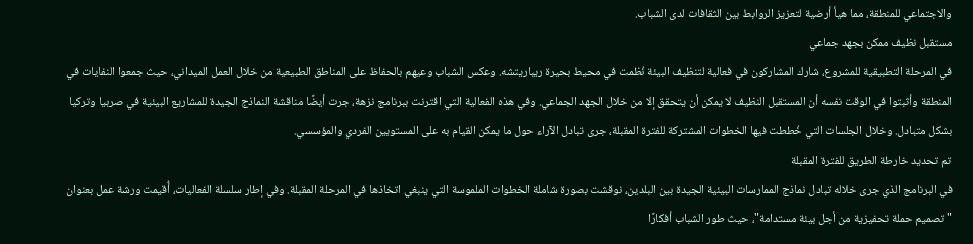والاجتماعي للمنطقة، مما هيأ أرضية لتعزيز الروابط بين الثقافات لدى الشباب.
مستقبل نظيف ممكن بجهد جماعي
في المرحلة التطبيقية للمشروع، شارك المشاركون في فعالية لتنظيف البيئة نُظمت في محيط بحيرة ريباريتشه. وعكس الشباب وعيهم بالحفاظ على المناطق الطبيعية من خلال العمل الميداني، حيث جمعوا النفايات في المنطقة وأثبتوا في الوقت نفسه أن المستقبل النظيف لا يمكن أن يتحقق إلا من خلال الجهد الجماعي. وفي هذه الفعالية التي اقترنت ببرنامج نزهة، جرت أيضًا مناقشة النماذج الجيدة للمشاريع البيئية في صربيا وتركيا بشكل متبادل. وخلال الجلسات التي خُططت فيها الخطوات المشتركة للفترة المقبلة، جرى تبادل الآراء حول ما يمكن القيام به على المستويين الفردي والمؤسسي.
تم تحديد خارطة الطريق للفترة المقبلة
في البرنامج الذي جرى خلاله تبادل نماذج الممارسات البيئية الجيدة بين البلدين، نوقشت بصورة شاملة الخطوات الملموسة التي ينبغي اتخاذها في المرحلة المقبلة. وفي إطار سلسلة الفعاليات، أُقيمت ورشة عمل بعنوان "تصميم حملة تحفيزية من أجل بيئة مستدامة"، حيث طور الشباب أفكارًا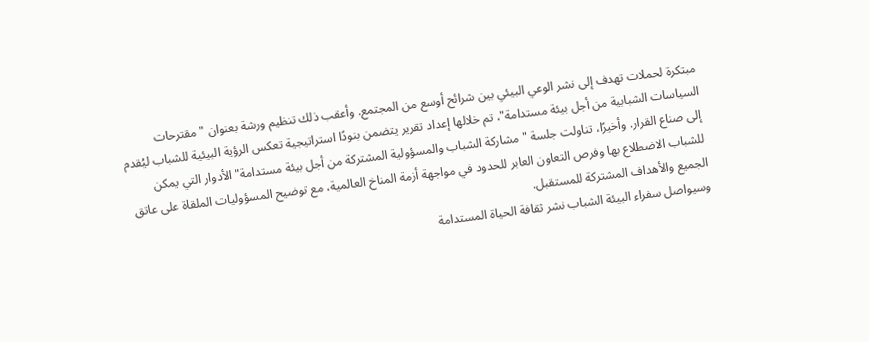مبتكرة لحملات تهدف إلى نشر الوعي البيئي بين شرائح أوسع من المجتمع. وأعقب ذلك تنظيم ورشة بعنوان "مقترحات السياسات الشبابية من أجل بيئة مستدامة"، تم خلالها إعداد تقرير يتضمن بنودًا استراتيجية تعكس الرؤية البيئية للشباب ليُقدم إلى صناع القرار. وأخيرًا، تناولت جلسة "مشاركة الشباب والمسؤولية المشتركة من أجل بيئة مستدامة" الأدوار التي يمكن للشباب الاضطلاع بها وفرص التعاون العابر للحدود في مواجهة أزمة المناخ العالمية، مع توضيح المسؤوليات الملقاة على عاتق الجميع والأهداف المشتركة للمستقبل.
وسيواصل سفراء البيئة الشباب نشر ثقافة الحياة المستدامة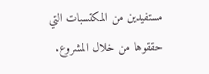مستفيدين من المكتسبات التي حققوها من خلال المشروع.